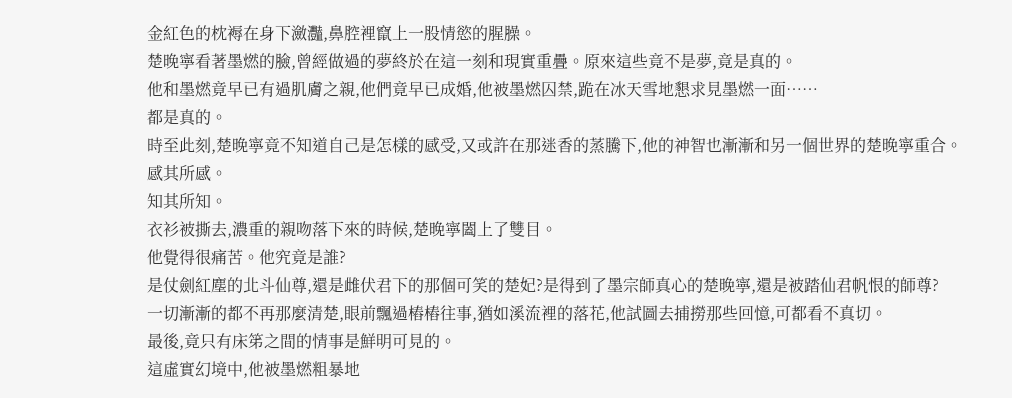金紅色的枕褥在身下瀲灩,鼻腔裡竄上一股情慾的腥臊。
楚晚寧看著墨燃的臉,曾經做過的夢終於在這一刻和現實重疊。原來這些竟不是夢,竟是真的。
他和墨燃竟早已有過肌膚之親,他們竟早已成婚,他被墨燃囚禁,跪在冰天雪地懇求見墨燃一面……
都是真的。
時至此刻,楚晚寧竟不知道自己是怎樣的感受,又或許在那迷香的蒸騰下,他的神智也漸漸和另一個世界的楚晚寧重合。
感其所感。
知其所知。
衣衫被撕去,濃重的親吻落下來的時候,楚晚寧闔上了雙目。
他覺得很痛苦。他究竟是誰?
是仗劍紅塵的北斗仙尊,還是雌伏君下的那個可笑的楚妃?是得到了墨宗師真心的楚晚寧,還是被踏仙君帆恨的師尊?
一切漸漸的都不再那麼清楚,眼前飄過樁樁往事,猶如溪流裡的落花,他試圖去捕撈那些回憶,可都看不真切。
最後,竟只有床笫之間的情事是鮮明可見的。
這虛實幻境中,他被墨燃粗暴地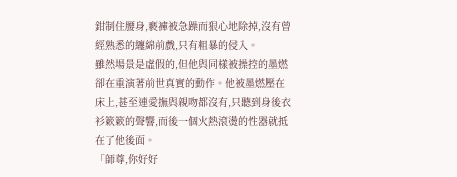鉗制住腰身,褻褲被急躁而狠心地除掉,沒有曾經熟悉的纏綿前戲,只有粗暴的侵入。
雖然場景是虛假的,但他與同樣被操控的墨燃卻在重演著前世真實的動作。他被墨燃壓在床上,甚至連愛撫與親吻都沒有,只聽到身後衣衫簌簌的聲響,而後一個火熱滾燙的性器就抵在了他後面。
「師尊,你好好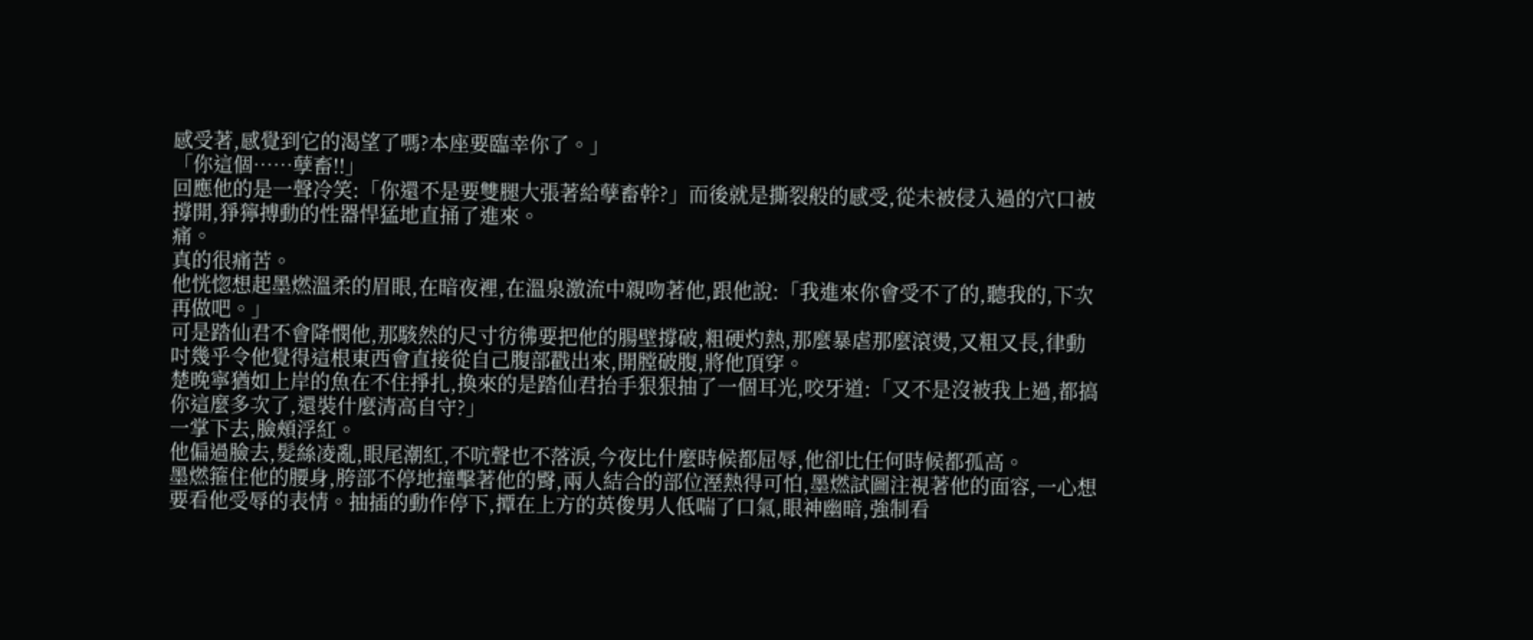感受著,感覺到它的渴望了嗎?本座要臨幸你了。」
「你這個……孽畜!!」
回應他的是一聲冷笑:「你還不是要雙腿大張著給孽畜幹?」而後就是撕裂般的感受,從未被侵入過的穴口被撐開,猙獰搏動的性器悍猛地直捅了進來。
痛。
真的很痛苦。
他恍惚想起墨燃溫柔的眉眼,在暗夜裡,在溫泉激流中親吻著他,跟他說:「我進來你會受不了的,聽我的,下次再做吧。」
可是踏仙君不會降憫他,那駭然的尺寸彷彿要把他的腸壁撐破,粗硬灼熱,那麼暴虐那麼滾燙,又粗又長,律動吋幾乎令他覺得這根東西會直接從自己腹部戳出來,開膛破腹,將他頂穿。
楚晚寧猶如上岸的魚在不住掙扎,換來的是踏仙君抬手狠狠抽了一個耳光,咬牙道:「又不是沒被我上過,都搞你這麼多次了,還裝什麼清高自守?」
一掌下去,臉頰浮紅。
他偏過臉去,髮絲凌亂,眼尾潮紅,不吭聲也不落淚,今夜比什麼時候都屈辱,他卻比任何時候都孤高。
墨燃箍住他的腰身,胯部不停地撞擊著他的臀,兩人結合的部位溼熱得可怕,墨燃試圖注視著他的面容,一心想要看他受辱的表情。抽插的動作停下,撢在上方的英俊男人低喘了口氣,眼神幽暗,強制看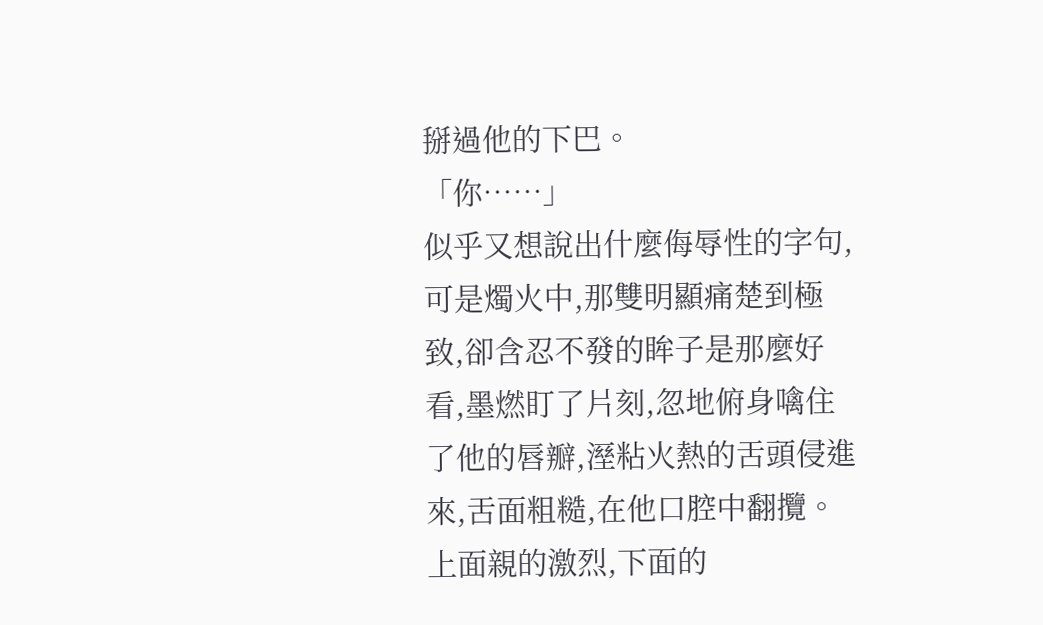掰過他的下巴。
「你……」
似乎又想說出什麼侮辱性的字句,可是燭火中,那雙明顯痛楚到極致,卻含忍不發的眸子是那麼好看,墨燃盯了片刻,忽地俯身噙住了他的唇瓣,溼粘火熱的舌頭侵進來,舌面粗糙,在他口腔中翻攬。上面親的激烈,下面的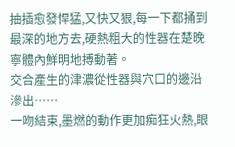抽插愈發悍猛,又快又狠,每一下都捅到最深的地方去,硬熱粗大的性器在楚晚寧體內鮮明地搏動著。
交合產生的津濃從性器與穴口的邊沿滲出……
一吻結束,墨燃的動作更加痴狂火熱,眼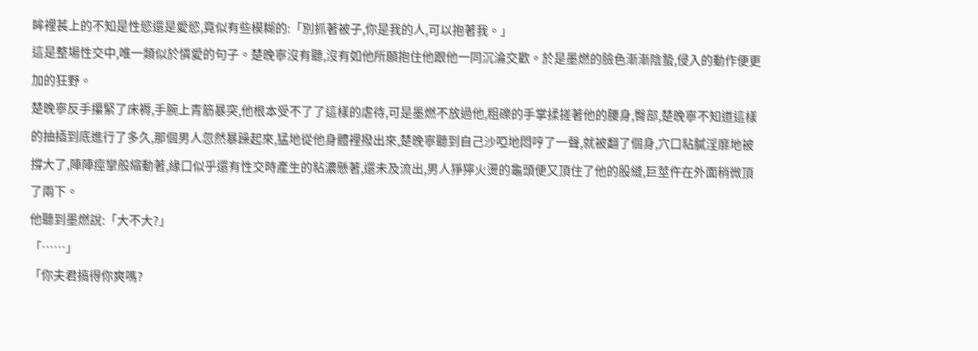眸裡萇上的不知是性慾還是愛慾,竟似有些模糊的:「別抓著被子,你是我的人,可以抱著我。」
這是整場性交中,唯一類似於憐愛的句子。楚晚寧沒有聽,沒有如他所願抱住他跟他一同沉淪交歡。於是墨燃的臉色漸漸陰蟄,侵入的動作便更加的狂野。
楚晚寧反手攥緊了床褥,手腕上青筋暴突,他根本受不了了這樣的虐待,可是墨燃不放過他,粗礫的手掌揉搓著他的腰身,臀部,楚晚寧不知道這樣的抽插到底進行了多久,那個男人忽然暴躁起來,猛地從他身體裡撥出來,楚晚寧聽到自己沙啞地悶哼了一聲,就被翻了個身,穴口粘膩淫靡地被撐大了,陣陣痙攣般縮動著,緣口似乎還有性交時產生的粘濃懸著,還未及流出,男人猙獰火燙的龜頭便又頂住了他的股縫,巨莖仵在外面稍微頂了兩下。
他聽到墨燃說:「大不大?」
「……」
「你夫君搞得你爽嗎?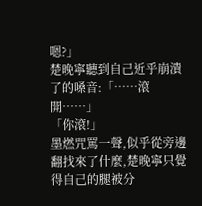嗯?」
楚晚寧聽到自己近乎崩潰了的嗓音:「……滾開……」
「你滾!」
墨燃咒罵一聲,似乎從旁邊翻找來了什麼,楚晚寧只覺得自己的腿被分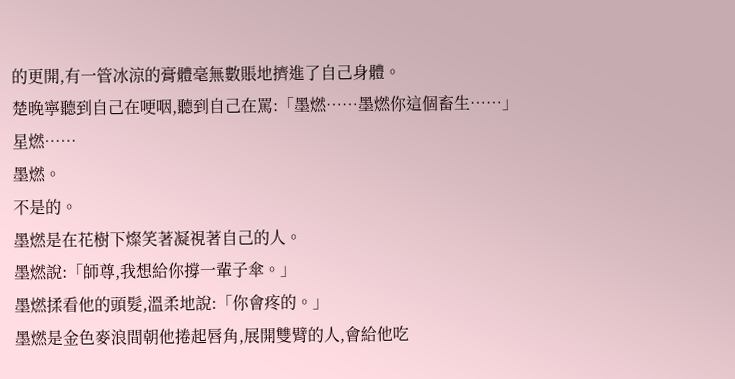的更開,有一管冰涼的膏體毫無數賬地擠進了自己身體。
楚晚寧聽到自己在哽咽,聽到自己在罵:「墨燃……墨燃你這個畜生……」
星燃……
墨燃。
不是的。
墨燃是在花樹下燦笑著凝視著自己的人。
墨燃說:「師尊,我想給你撐一輩子傘。」
墨燃揉看他的頭髮,溫柔地說:「你會疼的。」
墨燃是金色麥浪間朝他捲起唇角,展開雙臂的人,會給他吃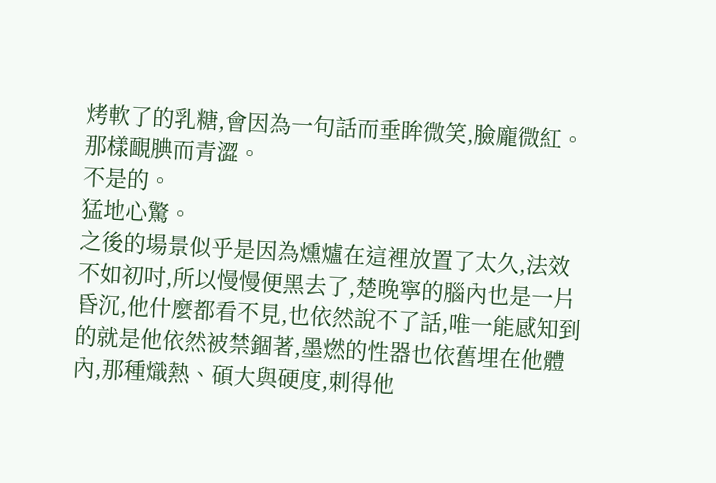烤軟了的乳糖,會因為一句話而垂眸微笑,臉龐微紅。
那樣靦腆而青澀。
不是的。
猛地心驚。
之後的場景似乎是因為燻爐在這裡放置了太久,法效不如初吋,所以慢慢便黑去了,楚晚寧的腦內也是一片昏沉,他什麼都看不見,也依然說不了話,唯一能感知到的就是他依然被禁錮著,墨燃的性器也依舊埋在他體內,那種熾熱、碩大與硬度,刺得他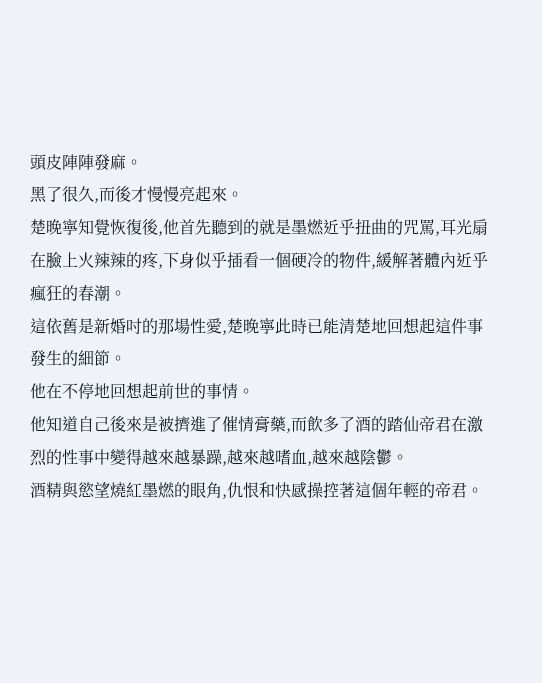頭皮陣陣發麻。
黑了很久,而後才慢慢亮起來。
楚晚寧知覺恢復後,他首先聽到的就是墨燃近乎扭曲的咒罵,耳光扇在臉上火辣辣的疼,下身似乎插看一個硬冷的物件,緩解著體內近乎瘋狂的春潮。
這依舊是新婚吋的那場性愛,楚晚寧此時已能清楚地回想起這件事發生的細節。
他在不停地回想起前世的事情。
他知道自己後來是被擠進了催情膏藥,而飲多了酒的踏仙帝君在激烈的性事中變得越來越暴躁,越來越嗜血,越來越陰鬱。
酒精與慾望燒紅墨燃的眼角,仇恨和快感操控著這個年輕的帝君。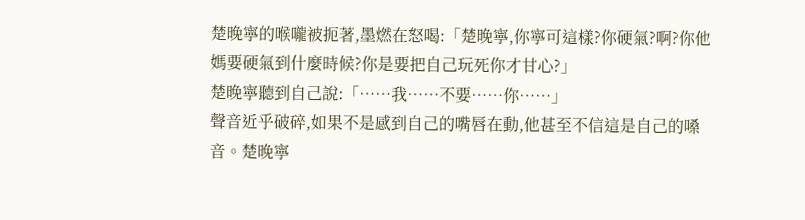楚晚寧的喉嚨被扼著,墨燃在怒喝:「楚晚寧,你寧可這樣?你硬氣?啊?你他媽要硬氣到什麼時候?你是要把自己玩死你才甘心?」
楚晚寧聽到自己說:「……我……不要……你……」
聲音近乎破碎,如果不是感到自己的嘴唇在動,他甚至不信這是自己的嗓音。楚晚寧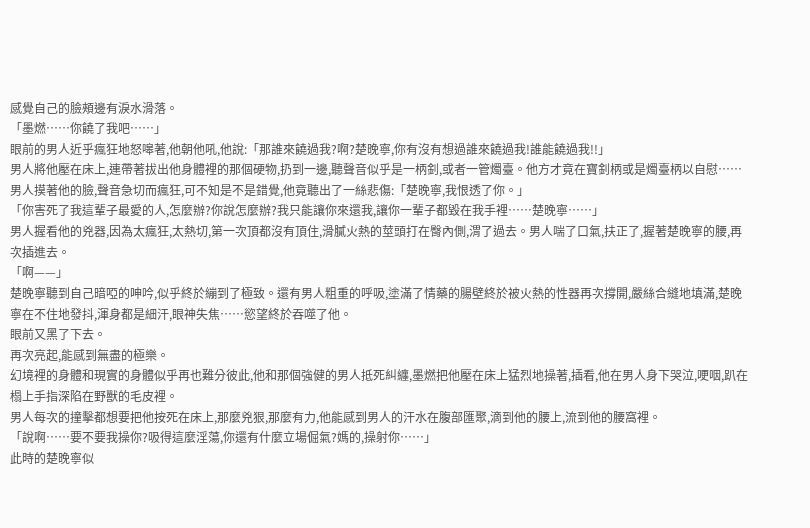感覺自己的臉頰邊有淚水滑落。
「墨燃……你饒了我吧……」
眼前的男人近乎瘋狂地怒嗥著,他朝他吼,他說:「那誰來饒過我?啊?楚晚寧,你有沒有想過誰來饒過我!誰能饒過我!!」
男人將他壓在床上,連帶著拔出他身體裡的那個硬物,扔到一邊,聽聲音似乎是一柄釗,或者一管燭臺。他方才竟在寶釗柄或是燭臺柄以自慰……
男人摸著他的臉,聲音急切而瘋狂,可不知是不是錯覺,他竟聽出了一絲悲傷:「楚晚寧,我恨透了你。」
「你害死了我這輩子最愛的人,怎麼辦?你說怎麼辦?我只能讓你來還我,讓你一輩子都毀在我手裡……楚晚寧……」
男人握看他的兇器,因為太瘋狂,太熱切,第一次頂都沒有頂住,滑膩火熱的莖頭打在臀內側,渭了過去。男人喘了口氣,扶正了,握著楚晚寧的腰,再次插進去。
「啊——」
楚晚寧聽到自己暗啞的呻吟,似乎終於繃到了極致。還有男人粗重的呼吸,塗滿了情藥的腸壁終於被火熱的性器再次撐開,嚴絲合縫地填滿,楚晚寧在不住地發抖,渾身都是細汗,眼神失焦……慾望終於吞噬了他。
眼前又黑了下去。
再次亮起,能感到無盡的極樂。
幻境裡的身體和現實的身體似乎再也難分彼此,他和那個強健的男人抵死糾纏,墨燃把他壓在床上猛烈地操著,插看,他在男人身下哭泣,哽咽,趴在榻上手指深陷在野獸的毛皮裡。
男人每次的撞擊都想要把他按死在床上,那麼兇狠,那麼有力,他能感到男人的汗水在腹部匯聚,滴到他的腰上,流到他的腰窩裡。
「說啊……要不要我操你?吸得這麼淫蕩,你還有什麼立場倔氣?媽的,操射你……」
此時的楚晚寧似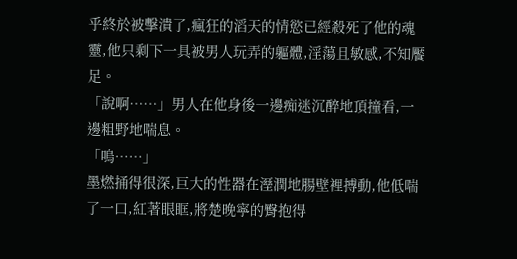乎終於被擊潰了,瘋狂的滔天的情慾已經殺死了他的魂靈,他只剩下一具被男人玩弄的軀體,淫蕩且敏感,不知饜足。
「說啊……」男人在他身後一邊痴迷沉醉地頂撞看,一邊粗野地喘息。
「嗚……」
墨燃捅得很深,巨大的性器在溼潤地腸壁裡搏動,他低喘了一口,紅著眼眶,將楚晚寧的臀抱得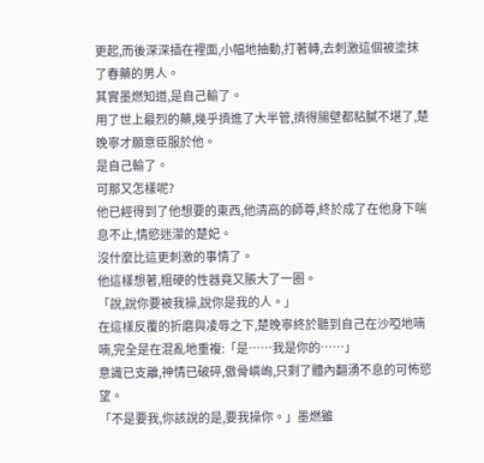更起,而後深深插在裡面,小幅地抽動,打著轉,去刺激這個被塗抹了春藥的男人。
其實墨燃知道,是自己輸了。
用了世上最烈的藥,幾乎擠進了大半管,擠得腸壁都粘膩不堪了,楚晚寧才願意臣服於他。
是自己輸了。
可那又怎樣呢?
他已經得到了他想要的東西,他清高的師尊,終於成了在他身下喘息不止,情慾迷濛的楚妃。
沒什麼比這更刺激的事情了。
他這樣想著,粗硬的性器竟又脹大了一圈。
「說,說你要被我操,說你是我的人。」
在這樣反覆的折磨與凌辱之下,楚晚寧終於聽到自己在沙啞地喃喃,完全是在混亂地重複:「是……我是你的……」
意識已支離,神情已破碎,傲骨嶙峋,只剩了體內翻湧不息的可怖慾望。
「不是要我,你該說的是,要我操你。」墨燃雖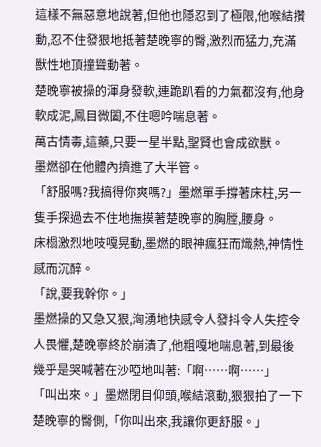這樣不無惡意地說著,但他也隱忍到了極限,他喉結攢動,忍不住發狠地抵著楚晚寧的臀,激烈而猛力,充滿獸性地頂撞聳動著。
楚晚寧被操的渾身發軟,連跪趴看的力氣都沒有,他身軟成泥,鳳目微闔,不住嗯吟喘息著。
萬古情毒,這藥,只要一星半點,聖賢也會成欲獸。
墨燃卻在他體內擠進了大半管。
「舒服嗎?我搞得你爽嗎?」墨燃單手撐著床柱,另一隻手探過去不住地撫摸著楚晚寧的胸膛,腰身。
床榻激烈地吱嘎晃動,墨燃的眼神瘋狂而熾熱,神情性感而沉醉。
「說,要我幹你。」
墨燃操的又急又狠,洶湧地快感令人發抖令人失控令人畏懼,楚晚寧終於崩潰了,他粗嘎地喘息著,到最後幾乎是哭喊著在沙啞地叫著:「啊……啊……」
「叫出來。」墨燃閉目仰頭,喉結滾動,狠狠拍了一下楚晚寧的臀側,「你叫出來,我讓你更舒服。」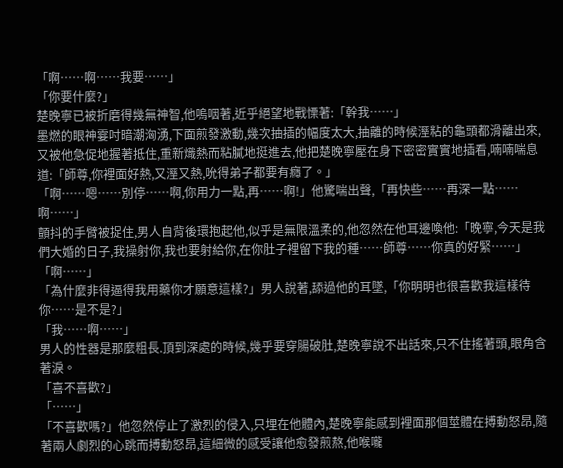「啊……啊……我要……」
「你要什麼?」
楚晚寧已被折磨得幾無神智,他嗚咽著,近乎絕望地戰慄著:「幹我……」
墨燃的眼神霎吋暗潮洶湧,下面煎發激動,幾次抽插的幅度太大,抽離的時候溼粘的龜頭都滑離出來,又被他急促地握著抵住,重新熾熱而粘膩地挺進去,他把楚晚寧壓在身下密密實實地插看,喃喃喘息道:「師尊,你裡面好熱,又溼又熱,吮得弟子都要有癮了。」
「啊……嗯……別停……啊,你用力一點,再……啊!」他驚喘出聲,「再快些……再深一點……啊……」
顫抖的手臂被捉住,男人自背後環抱起他,似乎是無限溫柔的,他忽然在他耳邊喚他:「晚寧,今天是我們大婚的日子,我操射你,我也要射給你,在你肚子裡留下我的種……師尊……你真的好緊……」
「啊……」
「為什麼非得逼得我用藥你才願意這樣?」男人說著,舔過他的耳墜,「你明明也很喜歡我這樣待你……是不是?」
「我……啊……」
男人的性器是那麼粗長.頂到深處的時候,幾乎要穿腸破肚,楚晚寧說不出話來,只不住搖著頭,眼角含著淚。
「喜不喜歡?」
「……」
「不喜歡嗎?」他忽然停止了激烈的侵入,只埋在他體內,楚晚寧能感到裡面那個莖體在搏動怒昂,隨著兩人劇烈的心跳而搏動怒昂,這細微的感受讓他愈發煎熬,他喉嚨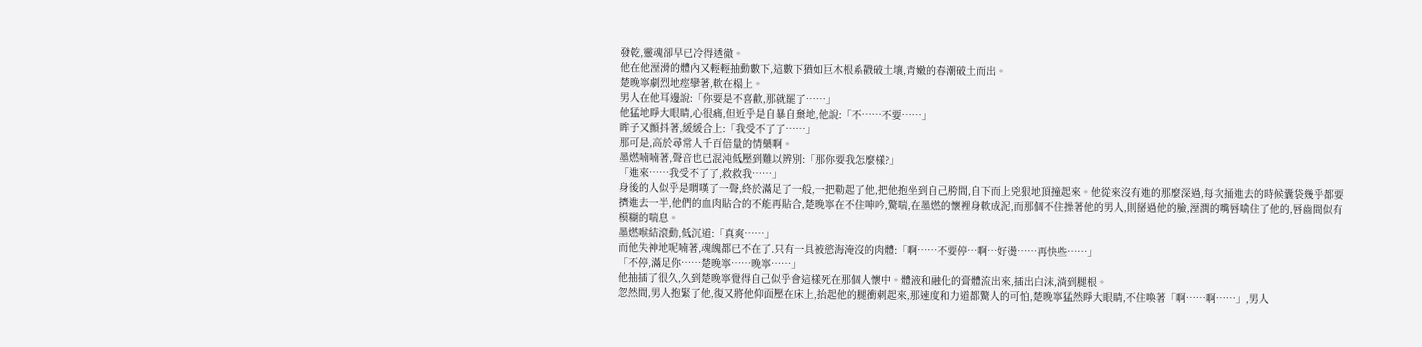發乾,靈魂卻早已冷得透徹。
他在他溼滑的體內又輕輕抽動數下,這數下猶如巨木根系戳破土壤,青嫩的春潮破土而出。
楚晚寧劇烈地痙攣著,軟在榻上。
男人在他耳邊說:「你要是不喜歡,那就罷了……」
他猛地睜大眼睛,心很痛,但近乎是自暴自棄地,他說:「不……不要……」
眸子又顫抖著,緩緩合上:「我受不了了……」
那可是,高於尋常人千百倍量的情藥啊。
墨燃喃喃著,聲音也已混沌低壓到難以辨別:「那你要我怎麼樣?」
「進來……我受不了了,救救我……」
身後的人似乎是喟嘆了一聲,終於滿足了一般,一把勒起了他,把他抱坐到自己胯間,自下而上兇狠地頂撞起來。他從來沒有進的那麼深過,每次捅進去的時候囊袋幾乎都要擠進去一半,他們的血肉貼合的不能再貼合,楚晚寧在不住呻吟,驚喘,在墨燃的懷裡身軟成泥,而那個不住操著他的男人,則掰過他的臉,溼潤的嘴唇噙住了他的,唇齒間似有模糊的喘息。
墨燃喉結滾動,低沉道:「真爽……」
而他失神地呢喃著,魂魄都已不在了.只有一具被慾海淹沒的肉體:「啊……不要停…啊…好燙……再快些……」
「不停,滿足你……楚晚寧……晚寧……」
他抽插了很久,久到楚晚寧覺得自己似乎會這樣死在那個人懷中。體液和融化的膏體流出來,插出白沫,淌到腿根。
忽然間,男人抱緊了他,復又將他仰面壓在床上,抬起他的腿衝刺起來,那速度和力道都驚人的可怕,楚晚寧猛然睜大眼睛,不住喚著「啊……啊……」,男人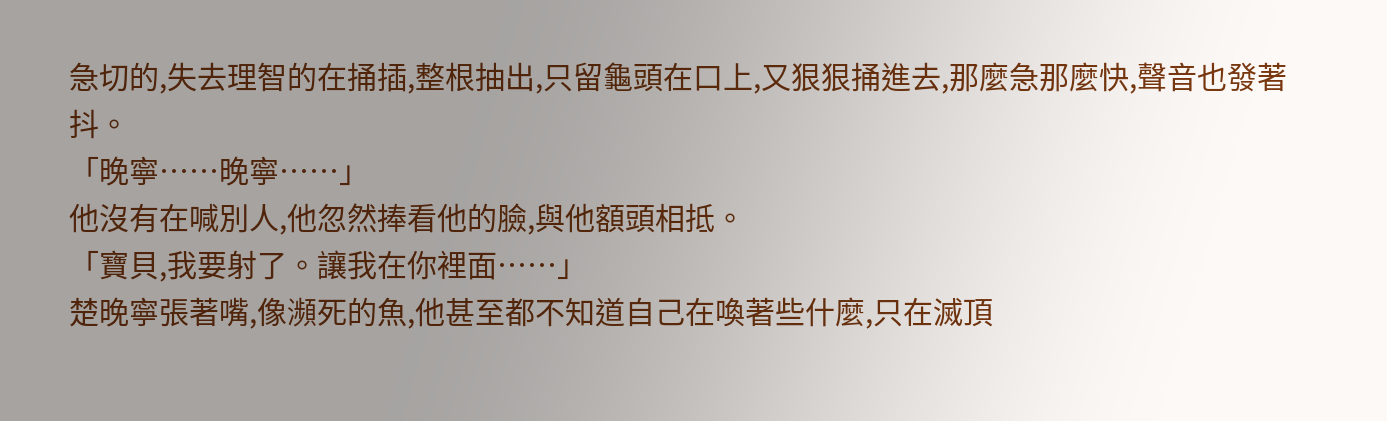急切的,失去理智的在捅插,整根抽出,只留龜頭在口上,又狠狠捅進去,那麼急那麼快,聲音也發著抖。
「晚寧……晚寧……」
他沒有在喊別人,他忽然捧看他的臉,與他額頭相抵。
「寶貝,我要射了。讓我在你裡面……」
楚晚寧張著嘴,像瀕死的魚,他甚至都不知道自己在喚著些什麼,只在滅頂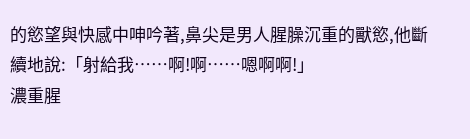的慾望與快感中呻吟著,鼻尖是男人腥臊沉重的獸慾,他斷續地說:「射給我……啊!啊……嗯啊啊!」
濃重腥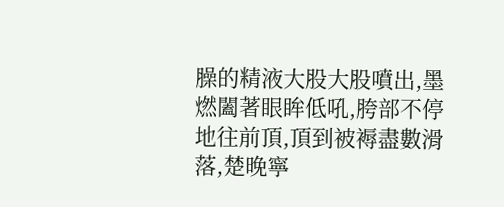臊的精液大股大股噴出,墨燃闔著眼眸低吼,胯部不停地往前頂,頂到被褥盡數滑落,楚晚寧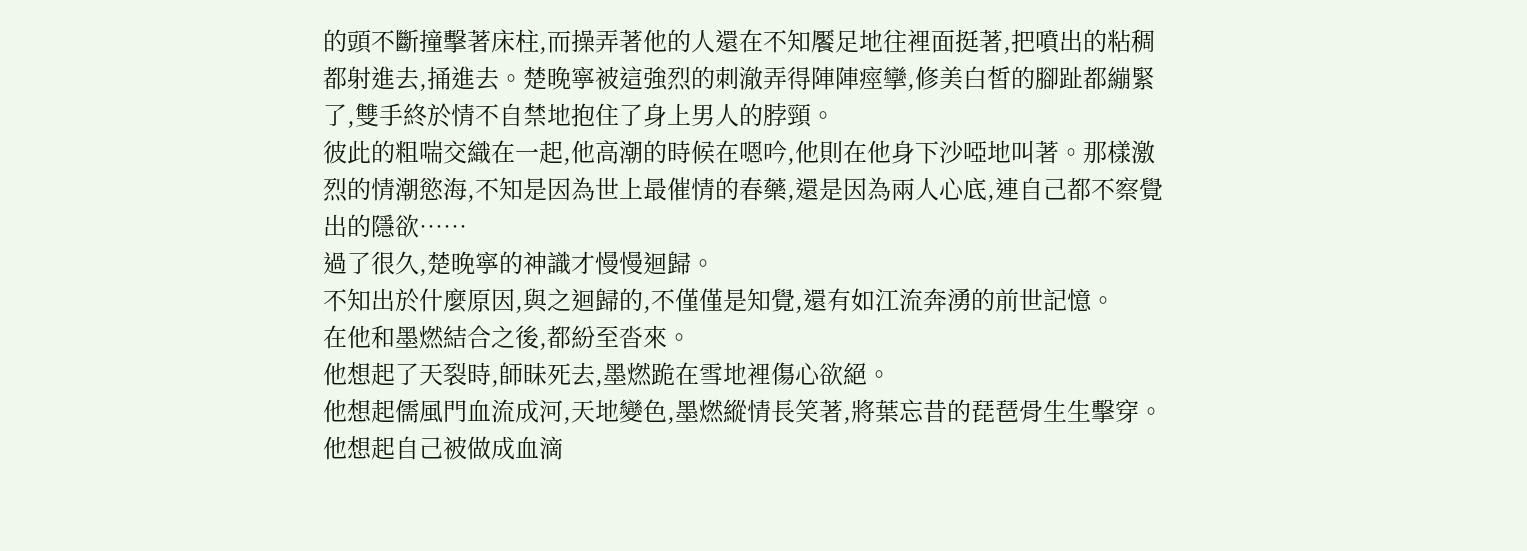的頭不斷撞擊著床柱,而操弄著他的人還在不知饜足地往裡面挺著,把噴出的粘稠都射進去,捅進去。楚晚寧被這強烈的刺澈弄得陣陣痙攣,修美白皙的腳趾都繃緊了,雙手終於情不自禁地抱住了身上男人的脖頸。
彼此的粗喘交織在一起,他高潮的時候在嗯吟,他則在他身下沙啞地叫著。那樣激烈的情潮慾海,不知是因為世上最催情的春藥,還是因為兩人心底,連自己都不察覺出的隱欲……
過了很久,楚晚寧的神識才慢慢迴歸。
不知出於什麼原因,與之迴歸的,不僅僅是知覺,還有如江流奔湧的前世記憶。
在他和墨燃結合之後,都紛至沓來。
他想起了天裂時,師昧死去,墨燃跪在雪地裡傷心欲絕。
他想起儒風門血流成河,天地變色,墨燃縱情長笑著,將葉忘昔的琵琶骨生生擊穿。
他想起自己被做成血滴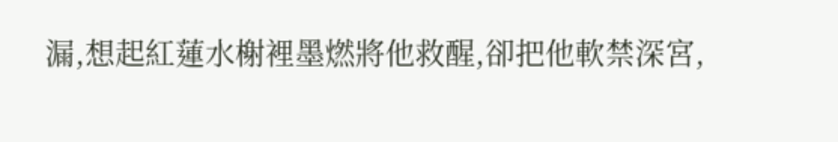漏,想起紅蓮水榭裡墨燃將他救醒,卻把他軟禁深宮,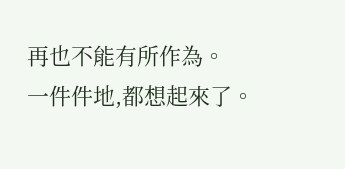再也不能有所作為。
一件件地,都想起來了。